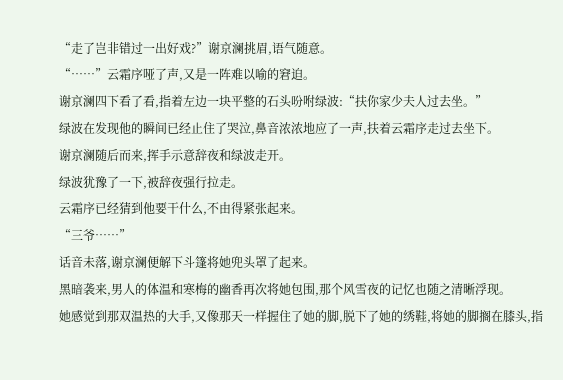“走了岂非错过一出好戏?”谢京澜挑眉,语气随意。
“……”云霜序哑了声,又是一阵难以喻的窘迫。
谢京澜四下看了看,指着左边一块平整的石头吩咐绿波:“扶你家少夫人过去坐。”
绿波在发现他的瞬间已经止住了哭泣,鼻音浓浓地应了一声,扶着云霜序走过去坐下。
谢京澜随后而来,挥手示意辞夜和绿波走开。
绿波犹豫了一下,被辞夜强行拉走。
云霜序已经猜到他要干什么,不由得紧张起来。
“三爷……”
话音未落,谢京澜便解下斗篷将她兜头罩了起来。
黑暗袭来,男人的体温和寒梅的幽香再次将她包围,那个风雪夜的记忆也随之清晰浮现。
她感觉到那双温热的大手,又像那天一样握住了她的脚,脱下了她的绣鞋,将她的脚搁在膝头,指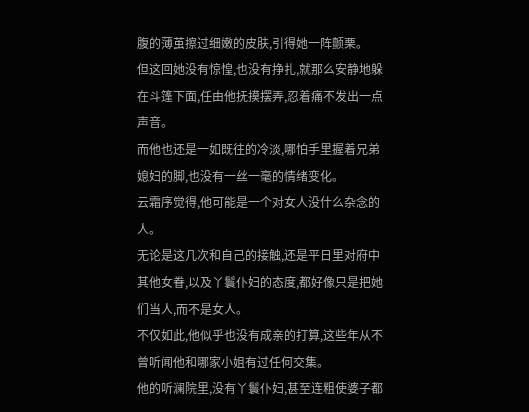腹的薄茧擦过细嫩的皮肤,引得她一阵颤栗。
但这回她没有惊惶,也没有挣扎,就那么安静地躲在斗篷下面,任由他抚摸摆弄,忍着痛不发出一点声音。
而他也还是一如既往的冷淡,哪怕手里握着兄弟媳妇的脚,也没有一丝一毫的情绪变化。
云霜序觉得,他可能是一个对女人没什么杂念的人。
无论是这几次和自己的接触,还是平日里对府中其他女眷,以及丫鬟仆妇的态度,都好像只是把她们当人,而不是女人。
不仅如此,他似乎也没有成亲的打算,这些年从不曾听闻他和哪家小姐有过任何交集。
他的听澜院里,没有丫鬟仆妇,甚至连粗使婆子都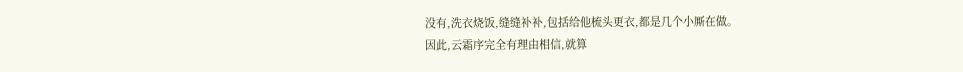没有,洗衣烧饭,缝缝补补,包括给他梳头更衣,都是几个小厮在做。
因此,云霜序完全有理由相信,就算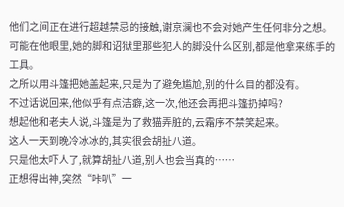他们之间正在进行超越禁忌的接触,谢京澜也不会对她产生任何非分之想。
可能在他眼里,她的脚和诏狱里那些犯人的脚没什么区别,都是他拿来练手的工具。
之所以用斗篷把她盖起来,只是为了避免尴尬,别的什么目的都没有。
不过话说回来,他似乎有点洁癖,这一次,他还会再把斗篷扔掉吗?
想起他和老夫人说,斗篷是为了救猫弄脏的,云霜序不禁笑起来。
这人一天到晚冷冰冰的,其实很会胡扯八道。
只是他太吓人了,就算胡扯八道,别人也会当真的……
正想得出神,突然“咔叭”一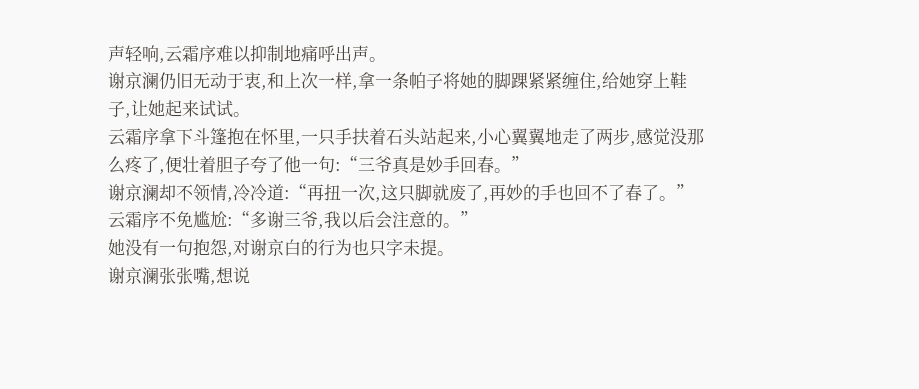声轻响,云霜序难以抑制地痛呼出声。
谢京澜仍旧无动于衷,和上次一样,拿一条帕子将她的脚踝紧紧缠住,给她穿上鞋子,让她起来试试。
云霜序拿下斗篷抱在怀里,一只手扶着石头站起来,小心翼翼地走了两步,感觉没那么疼了,便壮着胆子夸了他一句:“三爷真是妙手回春。”
谢京澜却不领情,冷冷道:“再扭一次,这只脚就废了,再妙的手也回不了春了。”
云霜序不免尴尬:“多谢三爷,我以后会注意的。”
她没有一句抱怨,对谢京白的行为也只字未提。
谢京澜张张嘴,想说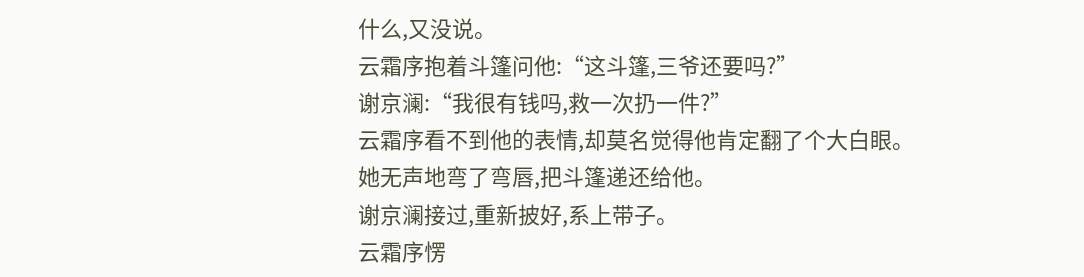什么,又没说。
云霜序抱着斗篷问他:“这斗篷,三爷还要吗?”
谢京澜:“我很有钱吗,救一次扔一件?”
云霜序看不到他的表情,却莫名觉得他肯定翻了个大白眼。
她无声地弯了弯唇,把斗篷递还给他。
谢京澜接过,重新披好,系上带子。
云霜序愣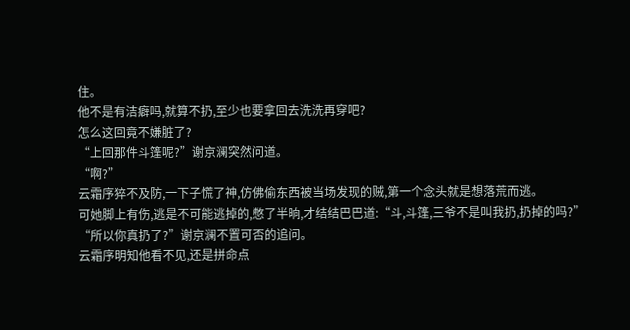住。
他不是有洁癖吗,就算不扔,至少也要拿回去洗洗再穿吧?
怎么这回竟不嫌脏了?
“上回那件斗篷呢?”谢京澜突然问道。
“啊?”
云霜序猝不及防,一下子慌了神,仿佛偷东西被当场发现的贼,第一个念头就是想落荒而逃。
可她脚上有伤,逃是不可能逃掉的,憋了半晌,才结结巴巴道:“斗,斗篷,三爷不是叫我扔,扔掉的吗?”
“所以你真扔了?”谢京澜不置可否的追问。
云霜序明知他看不见,还是拼命点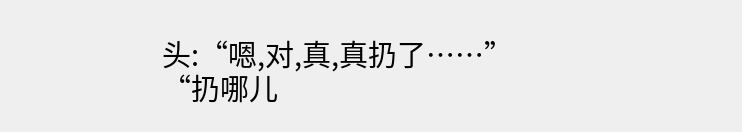头:“嗯,对,真,真扔了……”
“扔哪儿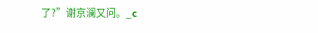了?”谢京澜又问。_c